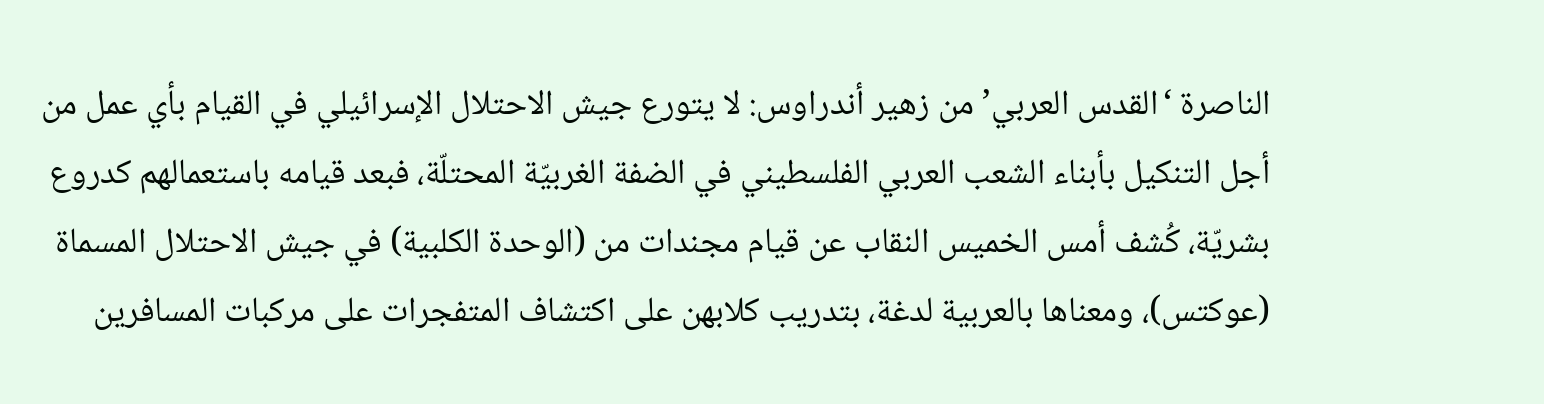الناصرة ‘القدس العربي’ من زهير أندراوس: لا يتورع جيش الاحتلال الإسرائيلي في القيام بأي عمل من أجل التنكيل بأبناء الشعب العربي الفلسطيني في الضفة الغربيّة المحتلّة، فبعد قيامه باستعمالهم كدروع بشريّة، كُشف أمس الخميس النقاب عن قيام مجندات من (الوحدة الكلبية) في جيش الاحتلال المسماة (عوكتس)، ومعناها بالعربية لدغة، بتدريب كلابهن على اكتشاف المتفجرات على مركبات المسافرين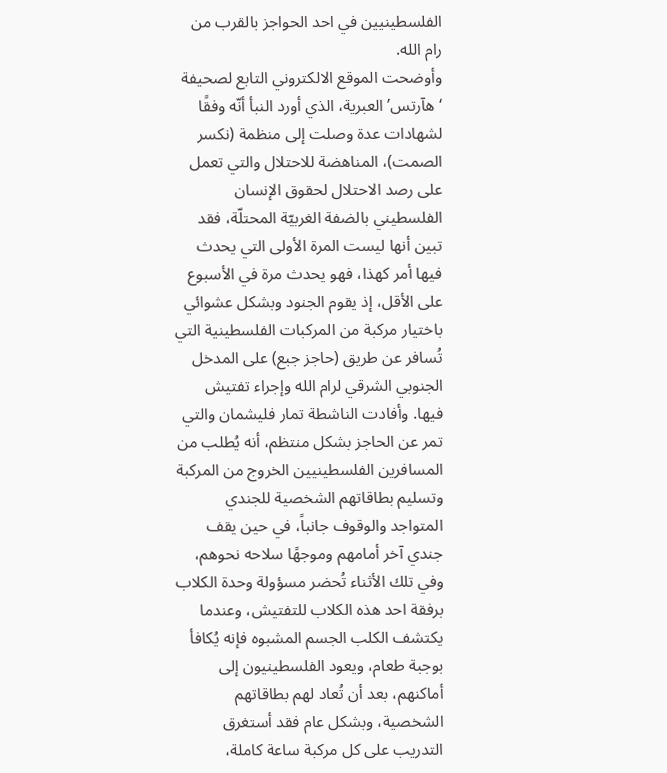الفلسطينيين في احد الحواجز بالقرب من رام الله.
وأوضحت الموقع الالكتروني التابع لصحيفة ‘هآرتس’ العبرية، الذي أورد النبأ أنّه وفقًا لشهادات عدة وصلت إلى منظمة (نكسر الصمت)، المناهضة للاحتلال والتي تعمل على رصد الاحتلال لحقوق الإنسان الفلسطيني بالضفة الغربيّة المحتلّة، فقد تبين أنها ليست المرة الأولى التي يحدث فيها أمر كهذا، فهو يحدث مرة في الأسبوع على الأقل، إذ يقوم الجنود وبشكل عشوائي باختيار مركبة من المركبات الفلسطينية التي تُسافر عن طريق (حاجز جبع) على المدخل الجنوبي الشرقي لرام الله وإجراء تفتيش فيها. وأفادت الناشطة تمار فليشمان والتي تمر عن الحاجز بشكل منتظم، أنه يُطلب من المسافرين الفلسطينيين الخروج من المركبة وتسليم بطاقاتهم الشخصية للجندي المتواجد والوقوف جانباً، في حين يقف جندي آخر أمامهم وموجهًا سلاحه نحوهم، وفي تلك الأثناء تُحضر مسؤولة وحدة الكلاب برفقة احد هذه الكلاب للتفتيش، وعندما يكتشف الكلب الجسم المشبوه فإنه يُكافأ بوجبة طعام، ويعود الفلسطينيون إلى أماكنهم، بعد أن تُعاد لهم بطاقاتهم الشخصية، وبشكل عام فقد أستغرق التدريب على كل مركبة ساعة كاملة،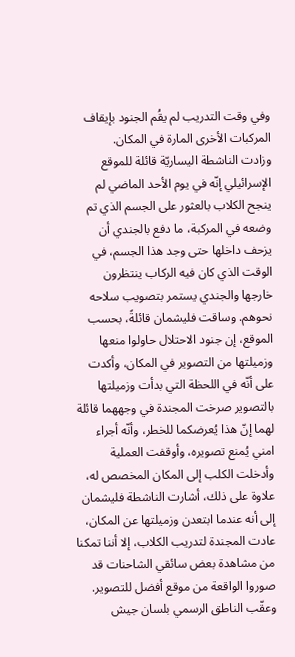وفي وقت التدريب لم يقُم الجنود بإيقاف المركبات الأخرى المارة في المكان.
وزادت الناشطة اليساريّة قائلة للموقع الإسرائيلي إنّه في يوم الأحد الماضي لم ينجح الكلاب بالعثور على الجسم الذي تم وضعه في المركبة، ما دفع بالجندي أن يزحف داخلها حتى وجد هذا الجسم، في الوقت الذي كان فيه الركاب ينتظرون خارجها والجندي يستمر بتصويب سلاحه نحوهم. وساقت فليشمان قائلةً، بحسب الموقع، إن جنود الاحتلال حاولوا منعها وزميلتها من التصوير في المكان، وأكدت على أنّه في اللحظة التي بدأت وزميلتها بالتصوير صرخت المجندة في وجههما قائلة لهما إنّ هذا يُعرضكما للخطر، وأنّه أجراء امني يُمنع تصويره، وأوقفت العملية وأدخلت الكلب إلى المكان المخصص له، علاوة على ذلك، أشارت الناشطة فليشمان إلى أنه عندما ابتعدن وزميلتها عن المكان، عادت المجندة لتدريب الكلاب، إلا أننا تمكنا من مشاهدة بعض سائقي الشاحنات قد صوروا الواقعة من موقع أفضل للتصوير.
وعقّب الناطق الرسمي بلسان جيش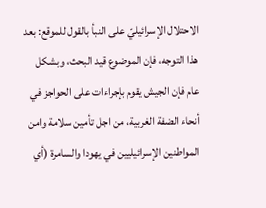الاحتلال الإسرائيليّ على النبأ بالقول للموقع: بعد هذا التوجه، فإن الموضوع قيد البحث، وبشكل عام فإن الجيش يقوم بإجراءات على الحواجز في أنحاء الضفة الغربية، من اجل تأمين سلامة وامن المواطنين الإسرائيليين في يهودا والسامرة (أي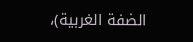الضفة الغربية)،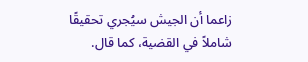زاعما أن الجيش سيُجري تحقيقًا شاملاً في القضية، كما قال.